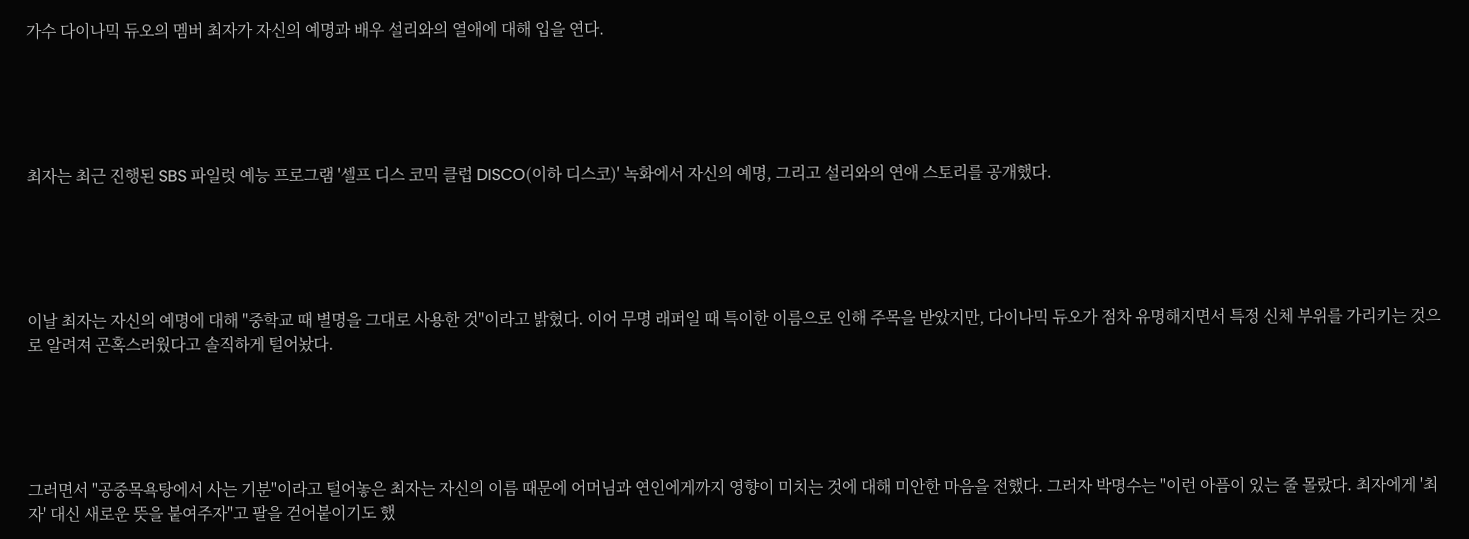가수 다이나믹 듀오의 멤버 최자가 자신의 예명과 배우 설리와의 열애에 대해 입을 연다.





최자는 최근 진행된 SBS 파일럿 예능 프로그램 '셀프 디스 코믹 클럽 DISCO(이하 디스코)' 녹화에서 자신의 예명, 그리고 설리와의 연애 스토리를 공개했다.





이날 최자는 자신의 예명에 대해 "중학교 때 별명을 그대로 사용한 것"이라고 밝혔다. 이어 무명 래퍼일 때 특이한 이름으로 인해 주목을 받았지만, 다이나믹 듀오가 점차 유명해지면서 특정 신체 부위를 가리키는 것으로 알려져 곤혹스러웠다고 솔직하게 털어놨다.





그러면서 "공중목욕탕에서 사는 기분"이라고 털어놓은 최자는 자신의 이름 때문에 어머님과 연인에게까지 영향이 미치는 것에 대해 미안한 마음을 전했다. 그러자 박명수는 "이런 아픔이 있는 줄 몰랐다. 최자에게 '최자' 대신 새로운 뜻을 붙여주자"고 팔을 걷어붙이기도 했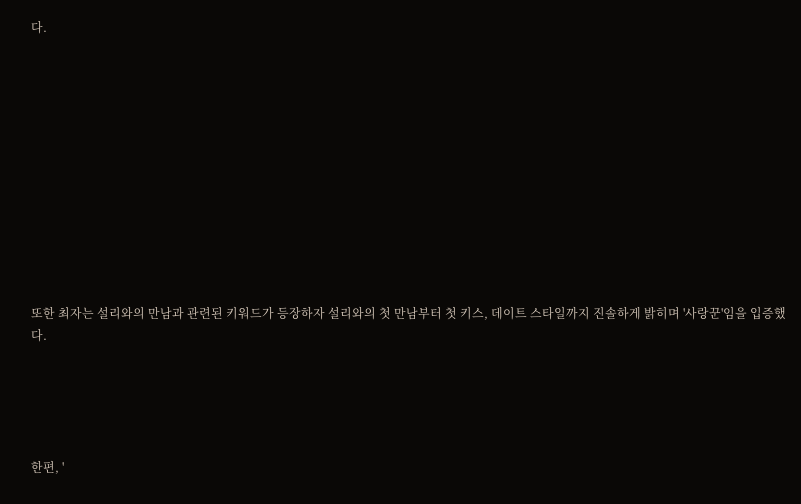다.












또한 최자는 설리와의 만남과 관련된 키워드가 등장하자 설리와의 첫 만남부터 첫 키스, 데이트 스타일까지 진솔하게 밝히며 '사랑꾼'임을 입증했다.





한편, '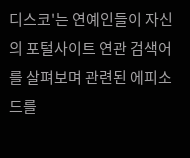디스코'는 연예인들이 자신의 포털사이트 연관 검색어를 살펴보며 관련된 에피소드를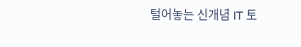털어놓는 신개념 IT 토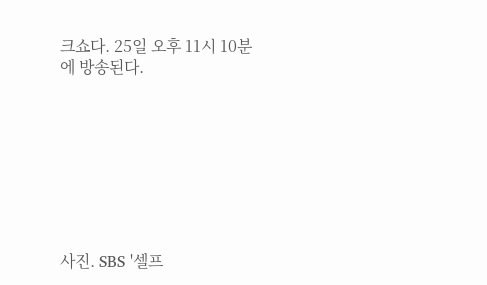크쇼다. 25일 오후 11시 10분에 방송된다.








사진. SBS '셀프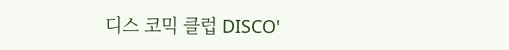디스 코믹 클럽 DISCO'